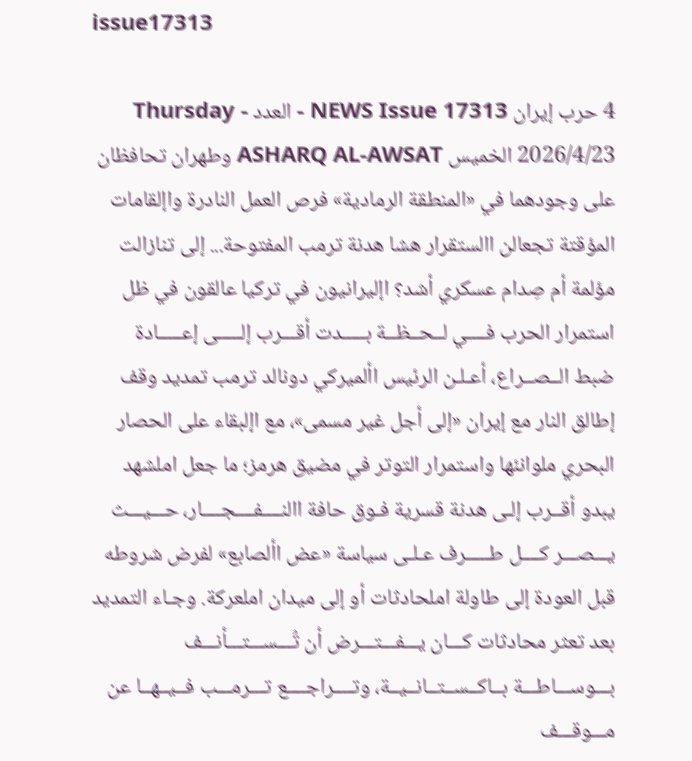issue17313

4 حرب إيران NEWS Issue 17313 - العدد Thursday - 2026/4/23 الخميس ASHARQ AL-AWSAT وطهران تحافظان على وجودهما في «المنطقة الرمادية» فرص العمل النادرة واإلقامات المؤقتة تجعالن االستقرار هشا هدنة ترمب المفتوحة... إلى تنازالت مؤلمة أم صِدام عسكري أشد؟ اإليرانيون في تركيا عالقون في ظل استمرار الحرب فــــي لــحــظــة بـــــدت أقـــرب إلـــــى إعـــــادة ضبط الــصــراع، أعـلـن الرئيس األميركي دونالد ترمب تمديد وقف إطالق النار مع إيران «إلى أجل غير مسمى»، مع اإلبقاء على الحصار البحري ملوانئها واستمرار التوتر في مضيق هرمز؛ ما جعل املشهد يبدو أقــرب إلـى هدنة قسرية فـوق حافة االنــــفــــجــــار، حـــيـــث يـــصـــر كــــل طـــــرف عـلـى سياسة «عض األصابع» لفرض شروطه قبل العودة إلى طاولة املحادثات أو إلى ميدان املعركة. وجـاء التمديد بعد تعثر محادثات كـــان يـــفـــتـــرض أن تُـــســـتـــأنـــف بـــوســـاطـــة بــاكــســتــانــيــة، وتــــراجــــع تـــرمـــب فــيــهــا عن مـــوقـــف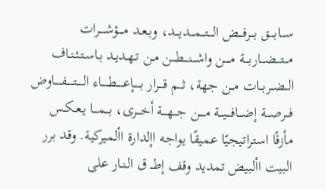ســـابـــق بـــرفـــض الـــتـــمـــديـــد، وبـعـد مــــؤشــــرات مـــتـــضـــاربـــة مــــن واشـــنـــطـــن مـن تـهـديـد بـاسـتـئـنـاف الــضــربــات مــن جهة، ثـــم قـــرار بـــــإعـــــطـــــاء الـــــتـــــفـــــاوض فـــرصـــة إضـــافـــيـــة مــــن جـــهـــة أخـــرى، بـــمـــا يـعـكـس مأزقًا استراتيجيًا عميقًا يواجه اإلدارة األميركية. وقد برر البيت األبيض تمديد وقف إطــ ق الـنـار على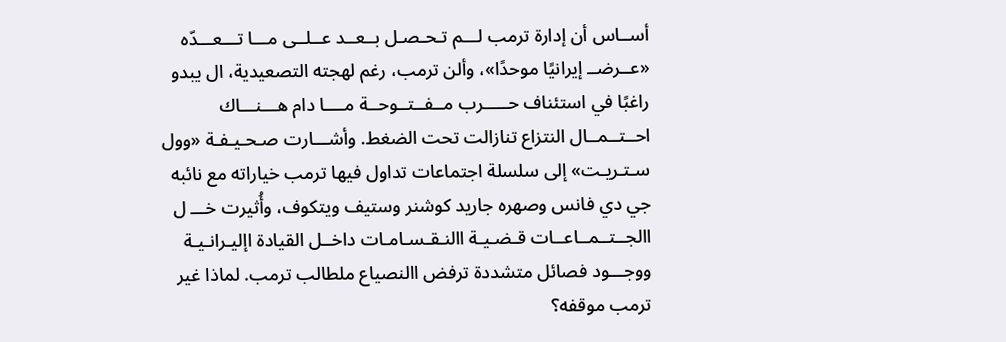أســاس أن إدارة ترمب لـــم تـحـصـل بــعــد عــلــى مـــا تـــعـــدّه «عــرضــ إيرانيًا موحدًا»، وألن ترمب، رغم لهجته التصعيدية، ال يبدو راغبًا في استئناف حـــــرب مــفــتــوحــة مــــا دام هـــنـــاك احــتــمــال النتزاع تنازالت تحت الضغط. وأشـــارت صـحـيـفـة «وول سـتـريـت» إلى سلسلة اجتماعات تداول فيها ترمب خياراته مع نائبه جي دي فانس وصهره جاريد كوشنر وستيف ويتكوف، وأُثيرت خـــ ل االجــتــمــاعــات قـضـيـة االنـقـسـامـات داخــل القيادة اإليـرانـيـة ووجـــود فصائل متشددة ترفض االنصياع ملطالب ترمب. لماذا غير ترمب موقفه؟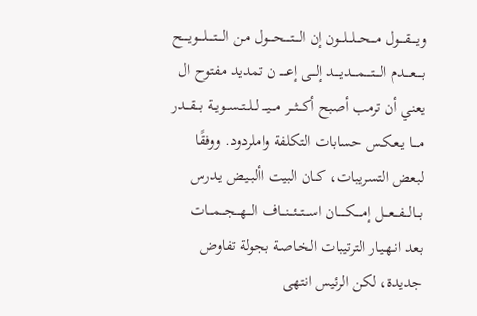ويــــقــــول مـــحـــلـــلـــون إن الــــتــــحــــول مـن الــــتــــلــــويــــح بــــعــــدم الــــتــــمــــديــــد إلـــى إعـــــ ن تمديد مفتوح ال يعني أن ترمب أصبح أكـــثـــر مـــيـــ لــلــتــســويــة بـــقـــدر مــــا يـعـكـس حسابات التكلفة واملردود. ووفقًا لبعض التسريبات، كــان البيت األبـيـض يـدرس بـــالـــفـــعـــل إمـــــكـــــان اســـتـــئـــنـــاف الـــهـــجـــمـــات بعد انـهـيـار الترتيبات الـخـاصـة بجولة تفاوض جديدة، لكن الرئيس انتهى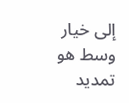إلى خيار وسط هو تمديد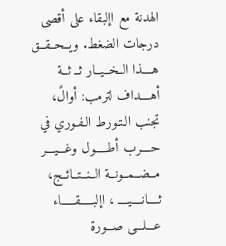الهدنة مع اإلبقاء على أقصى درجات الضغط. ويــحــقــق هــــذا الــخــيــار ثــ ثــة أهــــداف لترمب: أوالً، تجنب الـتـورط الـفـوري في حــــرب أطـــــول وغـــيـــر مــضــمــونــة الــنــتــائــج، ثــــانــــيــــ ، اإلبـــــقـــــاء عـــلـــى صـــورة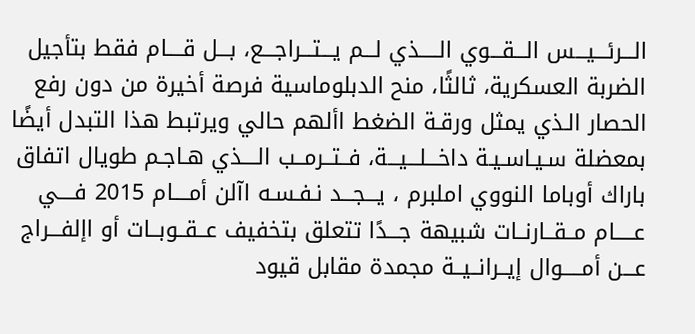الـــرئـــيـــس الـــقـــوي الـــــذي لـــم يـــتـــراجـــع، بـــل قــــام فقط بتأجيل الضربة العسكرية، ثالثًا، منح الدبلوماسية فرصة أخيرة من دون رفع الحصار الـذي يمثل ورقـة الضغط األهم حالي ويرتبط هذا التبدل أيضًا بمعضلة سـيـاسـيـة داخـــلـــيـــة، فــتــرمــب الــــذي هـاجـم طويال اتفاق باراك أوباما النووي املبرم ، يـــجـــد نـفـسـه اآلن أمــــام 2015 فــــي عـــــام مــقــارنــات شبيهة جـــدًا تتعلق بتخفيف عــقــوبــات أو اإلفـــراج عـــن أمـــــوال إيــرانــيــة مجمدة مقابل قيود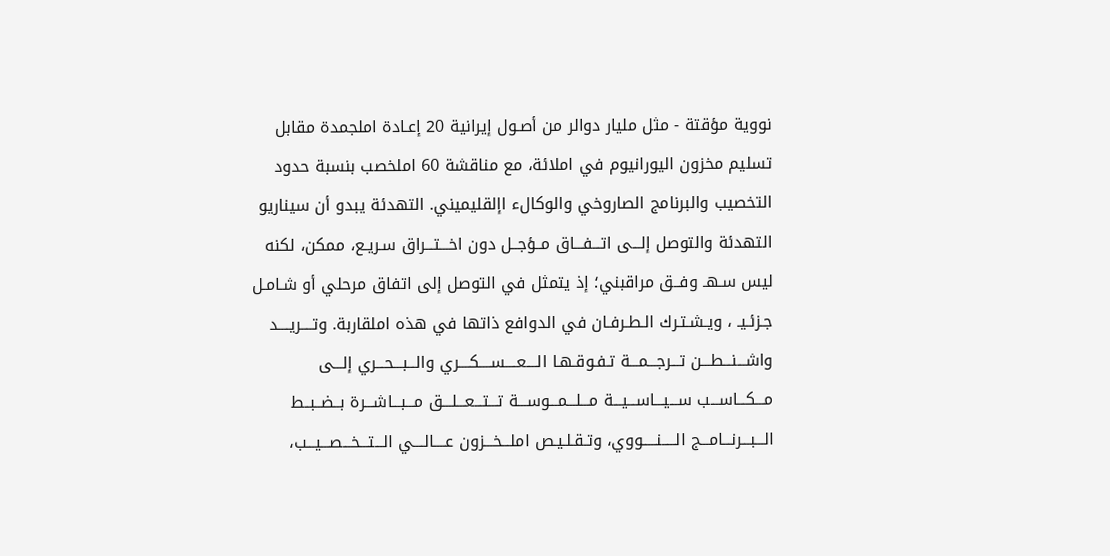نووية مؤقتة - مثل مليار دوالر من أصـول إيرانية 20 إعـادة املجمدة مقابل تسليم مخزون اليورانيوم في املائة، مع مناقشة 60 املخصب بنسبة حدود التخصيب والبرنامج الصاروخي والوكالء اإلقليميني. التهدئة يبدو أن سيناريو التهدئة والتوصل إلـــى اتـــفـــاق مــؤجــل دون اخـــتـــراق سـريـع، ممكن، لكنه ليس سـهـ وفــق مراقبني؛ إذ يتمثل في التوصل إلى اتفاق مرحلي أو شـامـل جـزئـيـ ، ويـشـتـرك الـطـرفـان في الدوافع ذاتها في هذه املقاربة. وتــــريــــد واشـــنـــطـــن تـــرجـــمـــة تـفـوقـهـا الــــعــــســــكــــري والـــبـــحـــري إلـــى مـــكـــاســـب ســـيـــاســـيـــة مـــلـــمـــوســـة تـــتـــعـــلـــق مـــبـــاشـــرة بــضــبــط الـــبـــرنـــامـــج الـــــنـــــووي، وتـقـلـيـص املـــخـــزون عــــالــــي الـــتـــخـــصـــيـــب،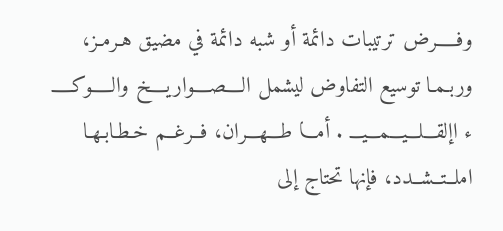وفـــــرض ترتيبات دائمة أو شبه دائمة في مضيق هـرمـز، وربـمـا توسيع التفاوض ليشمل الــــصــــواريــــخ والـــــوكـــــ ء اإلقـــلـــيـــمـــيـــ . أمـــا طـــهـــران، فــرغــم خـطـابـهـا املــتــشــدد، فإنها تحتاج إلى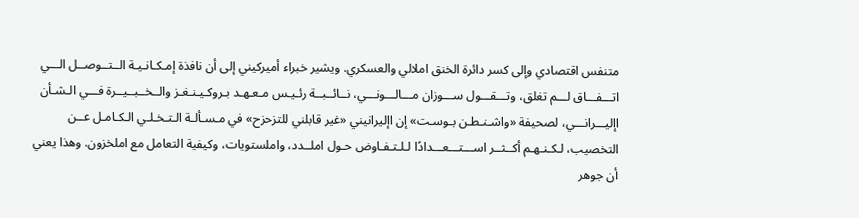متنفس اقتصادي وإلى كسر دائرة الخنق املالي والعسكري. ويشير خبراء أميركيني إلى أن نافذة إمـكـانـيـة الــتــوصــل الـــي اتـــفـــاق لـــم تغلق، وتـــقـــول ســـوزان مـــالـــونـــي، نــائــبــة رئـيـس مـعـهـد بـروكـيـنـغـز والــخــبــيــرة فـــي الـشـأن اإليـــرانـــي، لصحيفة «واشـنـطـن بـوسـت» إن اإليرانيني «غير قابلني للتزحزح» في مـسـألـة الـتـخـلـي الـكـامـل عــن التخصيب، لـكـنـهـم أكــثــر اســـتـــعـــدادًا لـلـتـفـاوض حـول املــدد، واملستويات، وكيفية التعامل مع املخزون. وهذا يعني أن جوهر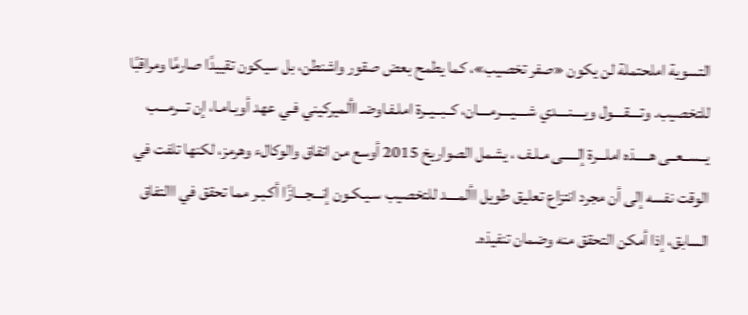التسوية املحتملة لن يكون «صفر تخصيب»، كما يطمح بعض صقور واشنطن، بل سيكون تقييدًا صارمًا ومراقبًا للتخصيب. وتــــقــــول ويــــنــــدي شــــيــــرمــــان، كــبــيــرة املـفـاوضـ األميركيني فـي عهد أوبـامـا، إن تـــرمـــب يــســعــى هـــــذه املـــرة إلـــــى مـلـف ، يشمل الصواريخ 2015 أوسع من اتفاق والوكالء وهرمز، لكنها تلفت في الوقت نفسه إلى أن مجرد انتزاع تعليق طويل األمــــد للتخصيب سـيـكـون إنـــجـــازًا أكـبـر مما تحقق في االتفاق السابق، إذا أمكن التحقق منه وضمان تنفيذه.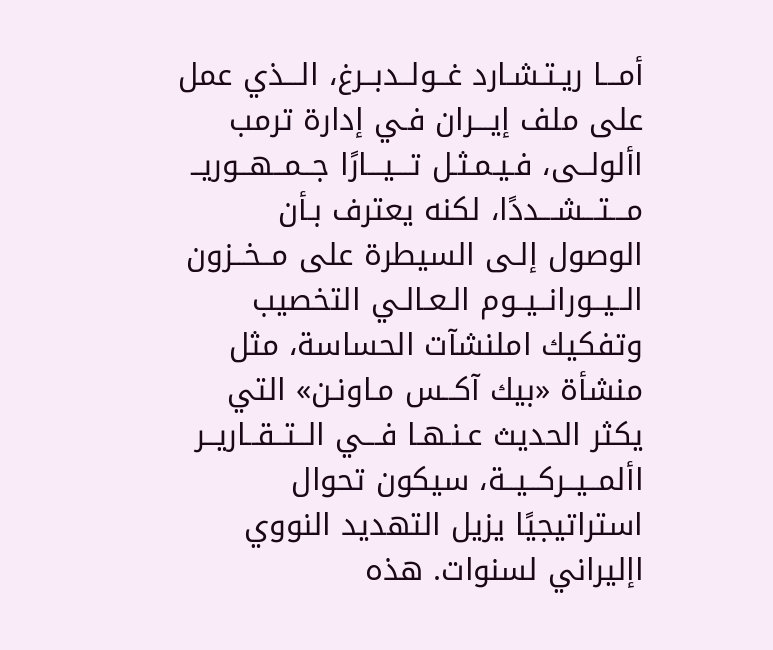أمـــا ريـتـشـارد غــولــدبــرغ، الـــذي عمل على ملف إيـــران فـي إدارة ترمب األولــى، فـيـمـثـل تـــيـــارًا جــمــهــوريــ مـــتـــشـــددًا، لكنه يعترف بـأن الوصول إلـى السيطرة على مــخــزون الــيــورانــيــوم الـعـالـي التخصيب وتفكيك املنشآت الحساسة، مثل منشأة «بيك آكــس مـاونـن» التي يكثر الحديث عـنـهـا فـــي الــتــقــاريــر األمــيــركــيــة، سيكون تحوال استراتيجيًا يزيل التهديد النووي اإليراني لسنوات. هذه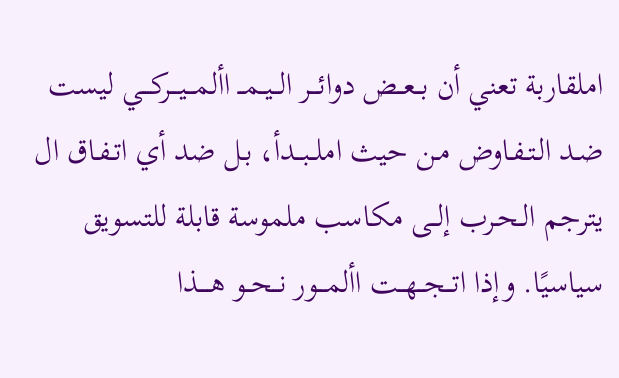املقاربة تعني أن بــعــض دوائـــر الــيــمــ األمـــيـــركـــي ليست ضـد الـتـفـاوض مـن حيث املــبــدأ، بـل ضد أي اتـفـاق ال يترجم الـحـرب إلــى مكاسب ملموسة قابلة للتسويق سياسيًا. وإذا اتــجــهــت األمـــور نــحــو هــــذا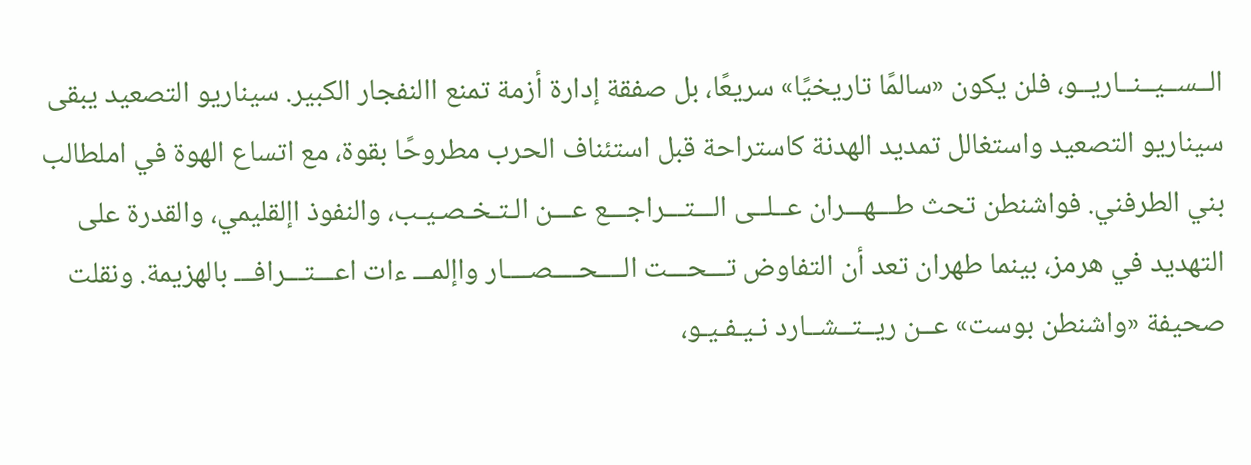الــســيــنــاريــو، فلن يكون «سالمًا تاريخيًا» سريعًا، بل صفقة إدارة أزمة تمنع االنفجار الكبير. سيناريو التصعيد يبقى سيناريو التصعيد واستغالل تمديد الهدنة كاستراحة قبل استئناف الحرب مطروحًا بقوة، مع اتساع الهوة في املطالب بني الطرفني. فواشنطن تحث طـــهـــران عــلــى الـــتـــراجـــع عـــن الـتـخـصـيـب، والنفوذ اإلقليمي، والقدرة على التهديد في هرمز، بينما طهران تعد أن التفاوض تـــحـــت الــــحــــصــــار واإلمـــ ءات اعـــتـــرافـــ بالهزيمة. ونقلت صحيفة «واشنطن بوست» عــن ريــتــشــارد نـيـفـيـو،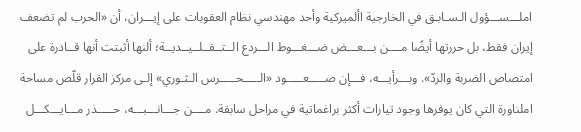املـــســـؤول الـسـابـق في الخارجية األميركية وأحد مهندسي نظام العقوبات على إيـــران، أن «الحرب لم تضعف إيران فقط، بل حررتها أيضًا مــــن بـــعـــض ضـــغـــوط الـــردع الــتــقــلــيــديــة؛ ألنها أثبتت أنها قــادرة على امتصاص الضربة والردّ». وبـــرأيـــه، فـــإن صـــــعـــــود «الـــــحـــــرس الـثـوري» إلـى مركز القرار قلّص مساحة املناورة التي كان يوفرها وجود تيارات أكثر براغماتية في مراحل سابقة. مــــن جـــانـــبـــه، حـــــذر مـــايـــكـــل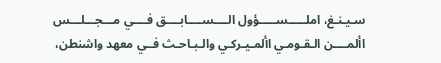سـيـنـغ، املـــــســـــؤول الــــســــابــــق فــــي مـــجـــلـــس األمــــن الـقـومـي األمـيـركـي والـبـاحـث فــي معهد واشنطن،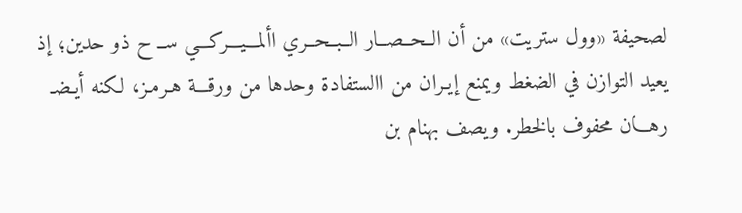لصحيفة «وول ستريت» من أن الــحــصــار الــبــحــري األمـــيـــركـــي ســ ح ذو حدين؛ إذ يعيد التوازن في الضغط ويمنع إيـران من االستفادة وحدها من ورقـــة هـرمـز، لكنه أيـضـ رهـــان محفوف بالخطر. ويصف بهنام بن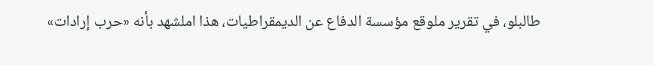طالبلو، في تقرير ملوقع مؤسسة الدفاع عن الديمقراطيات، هذا املشهد بأنه «حرب إرادات»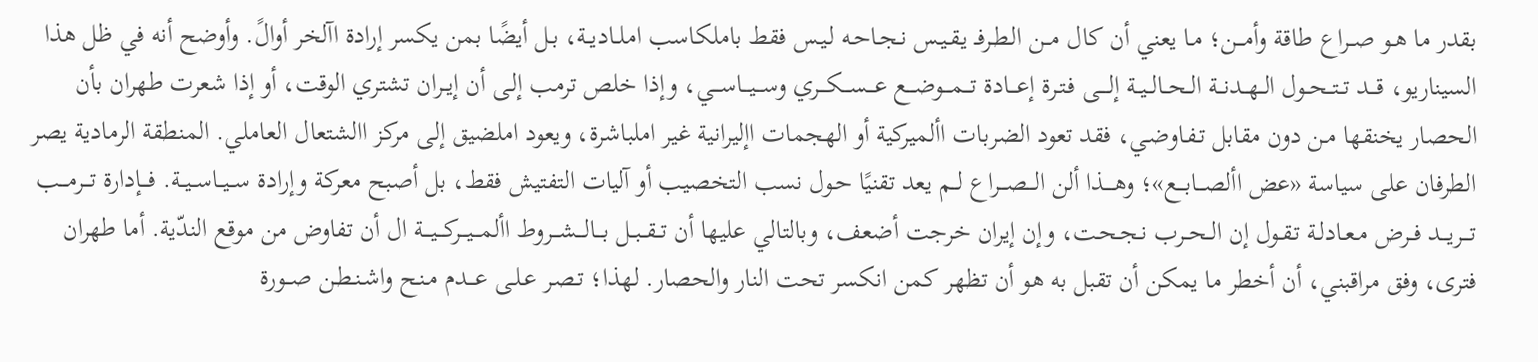بقدر ما هـو صــراع طاقة وأمـــن؛ مـا يعني أن كال مــن الـطـرفـ يـقـيـس نـجـاحـه لـيـس فقط باملكاسب املــاديــة، بـل أيضًا بمن يكسر إرادة اآلخر أوالً. وأوضح أنه في ظل هذا السيناريو، قـــد تــتــحــول الــهــدنــة الــحــالــيــة إلــــى فـتـرة إعـــادة تـــمـــوضـــع عـــســـكـــري وســـيـــاســـي، وإذا خلص ترمب إلـى أن إيــران تشتري الوقت، أو إذا شعرت طهران بأن الحصار يخنقها مـن دون مقابل تـفـاوضـي، فقد تعود الضربات األميركية أو الهجمات اإليرانية غير املباشرة، ويعود املضيق إلى مركز االشتعال العاملي. المنطقة الرمادية يصر الطرفان على سياسة «عض األصـــابـــع»؛ وهــــذا ألن الـــصـــراع لــم يعد تقنيًا حـول نسب التخصيب أو آليات التفتيش فقط، بل أصبح معركة وإرادة ســيــاســيــة. فـــإدارة تـــرمـــب تـــريـــد فــرض مـعـادلـة تـقـول إن الــحــرب نـجـحـت، وإن إيران خرجت أضعف، وبالتالي عليها أن تــقــبــل بـــالـــشـــروط األمـــيـــركـــيـــة ال أن تفاوض من موقع الندّية. أما طهران فترى، وفق مراقبني، أن أخطر ما يمكن أن تقبل به هو أن تظهر كمن انكسر تحت النار والحصار. لهذا؛ تـصـر عـلـى عـــدم مـنـح واشـنـطـن صــورة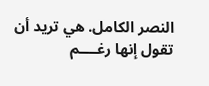النصر الكامل. هي تريد أن تقول إنها رغــــم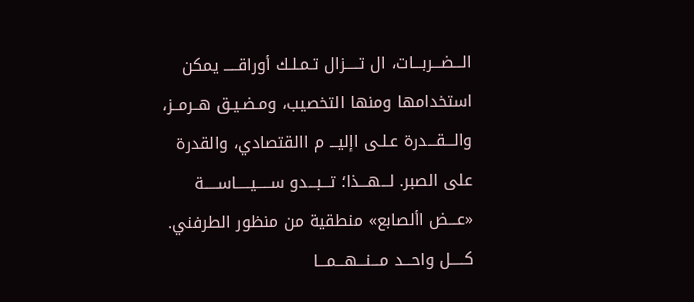الـــضـــربـــات، ال تـــــزال تـمـلـك أوراقـــــ يمكن استخدامها ومنها التخصيب، ومـضـيـق هــرمــز، والـــقـــدرة عـلـى اإليـــ م االقتصادي، والقدرة على الصبر. لـــهـــذا؛ تـــبـــدو ســـــيـــــاســـــة «عـــض األصابع» منطقية من منظور الطرفني. كـــــل واحـــد مـــنـــهـــمـــا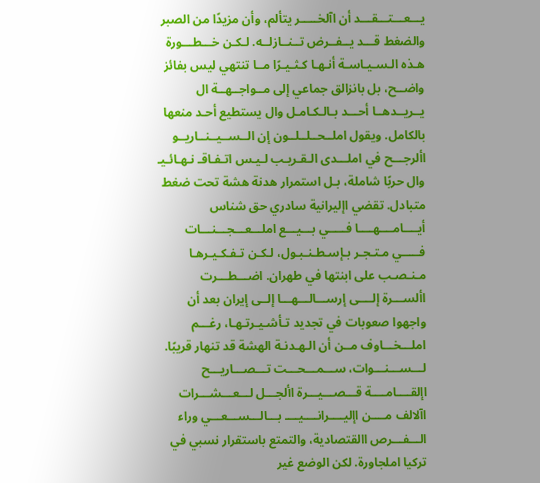يـــعـــتـــقـــد أن اآلخـــــر يتألم، وأن مزيدًا من الصبر والضغط قـــد يــفــرض تــنــازلــه. لـكـن خـــطـــورة هـذه الـسـيـاسـة أنـهـا كـثـيـرًا مــا تنتهي ليس بفائز واضــح، بل بانزالق جماعي إلى مــواجــهــة ال يــريــدهــا أحـــد بـالـكـامـل وال يستطيع أحـد منعها بالكامل. ويقول املــحــلــلــون إن الــســيــنــاريــو األرجـــح في املـــدى الـقـريـب لـيـس اتـفـاقـ نـهـائـيـ وال حربًا شاملة، بـل استمرار هدنة هشة تحت ضغط متبادل. تقضي اإليرانية سادري حق شناس أيــــامــــهــــا فـــــي بـــيـــع املـــعـــجـــنـــات فـــــي مـتـجـر بـإسـطـنـبـول، لـكـن تـفـكـيـرهـا مـنـصـب على ابنتها في طهران. اضـــطـــرت األســـرة إلــــى إرســـالـــهـــا إلــى إيران بعد أن واجهوا صعوبات في تجديد تـأشـيـرتـهـا، رغـــم املـــخـــاوف مــن أن الـهـدنـة الهشة قد تنهار قريبًا. لـــســـنـــوات، ســـمـــحـــت تـــصـــاريـــح اإلقــــامــــة قـــصـــيـــرة األجـــل لـــعـــشـــرات اآلالف مــــن اإليــــرانــــيــــ بـــالـــســـعـــي وراء الـــفـــرص االقتصادية، والتمتع باستقرار نسبي في تركيا املجاورة. لكن الوضع غير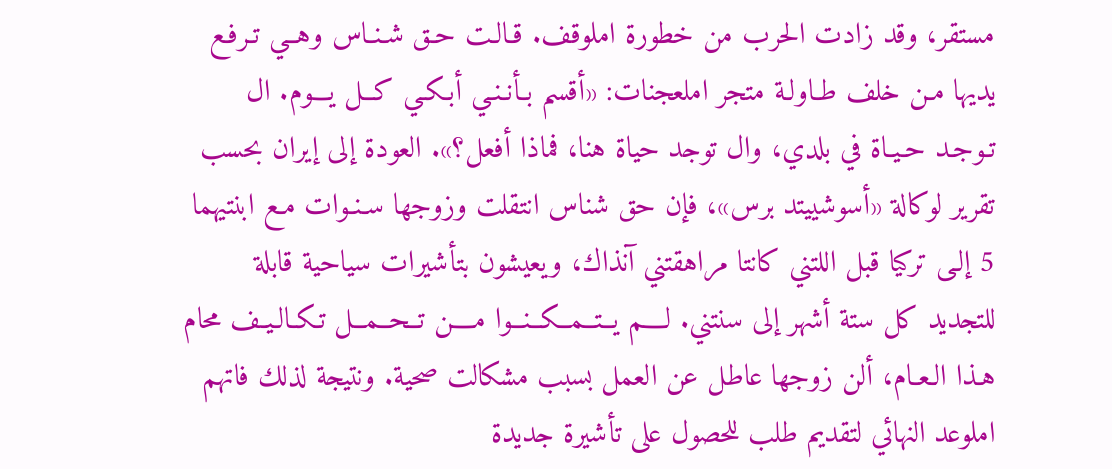مستقر، وقد زادت الحرب من خطورة املوقف. قـالـت حـق شـنـاس وهــي تـرفـع يديها مـن خلف طـاولـة متجر املعجنات: «أقسم بـأنـنـي أبـكـي كــل يـــوم. ال تـوجـد حـيـاة في بلدي، وال توجد حياة هنا، فماذا أفعل؟». العودة إلى إيران بحسب تقرير لوكالة «أسوشييتد برس»، فإن حق شناس انتقلت وزوجها سـنـوات مـع ابنتيهما 5 إلـى تركيا قبل اللتني كانتا مراهقتني آنذاك، ويعيشون بتأشيرات سياحية قابلة للتجديد كل ستة أشهر إلى سنتني. لــــم يــتــمــكــنــوا مــــن تــحــمــل تـكـالـيـف محام هـذا الـعـام، ألن زوجها عاطل عن العمل بسبب مشكالت صحية. ونتيجة لذلك فاتهم املوعد النهائي لتقديم طلب للحصول على تأشيرة جديدة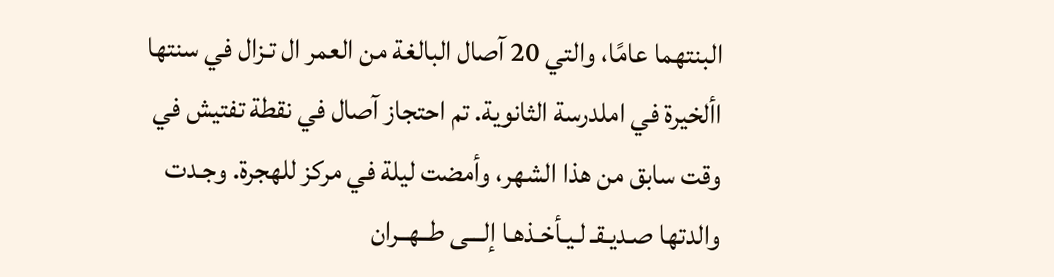البنتهما عامًا، والتي 20 آصال البالغة من العمر ال تـزال في سنتها األخيرة في املدرسة الثانوية. تم احتجاز آصال في نقطة تفتيش في وقت سابق من هذا الشهر، وأمضت ليلة في مركز للهجرة. وجـدت والدتها صـديـقـ لـيـأخـذهـا إلـــى طــهــران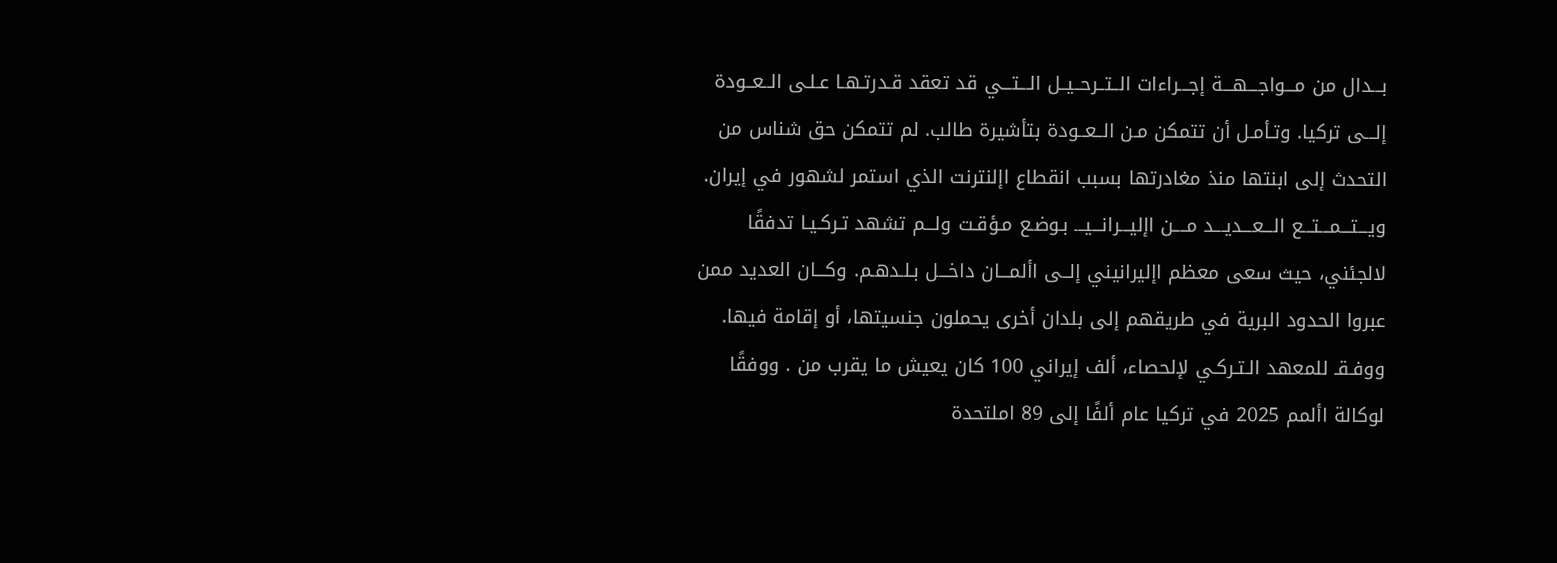بـــدال من مـــواجـــهـــة إجـــراءات الــتــرحــيــل الـــتـــي قد تعقد قـدرتـهـا عـلـى الــعــودة إلـــى تركيا. وتـأمـل أن تتمكن مـن الــعــودة بتأشيرة طالب. لم تتمكن حق شناس من التحدث إلى ابنتها منذ مغادرتها بسبب انقطاع اإلنترنت الذي استمر لشهور في إيران. ويـــتـــمـــتـــع الـــعـــديـــد مــــن اإليـــرانـــيـــ بـوضـع مـؤقـت ولـــم تشهد تـركـيـا تدفقًا لالجئني، حيث سعى معظم اإليرانيني إلــى األمـــان داخـــل بـلـدهـم. وكـــان العديد ممن عبروا الحدود البرية في طريقهم إلى بلدان أخرى يحملون جنسيتها، أو إقامة فيها. ووفـقـ للمعهد الـتـركـي لإلحصاء، ألف إيراني 100 كان يعيش ما يقرب من . ووفقًا لوكالة األمم 2025 في تركيا عام ألفًا إلى 89 املتحدة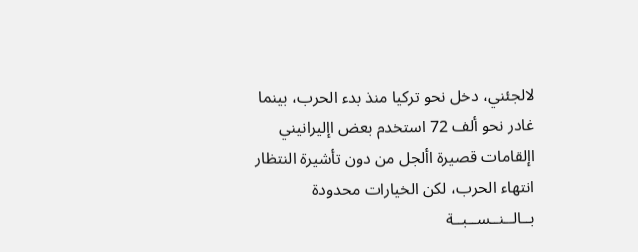لالجئني، دخل نحو تركيا منذ بدء الحرب، بينما غادر نحو ألف 72 استخدم بعض اإليرانيني اإلقامات قصيرة األجل من دون تأشيرة النتظار انتهاء الحرب، لكن الخيارات محدودة بــالــنــســبــة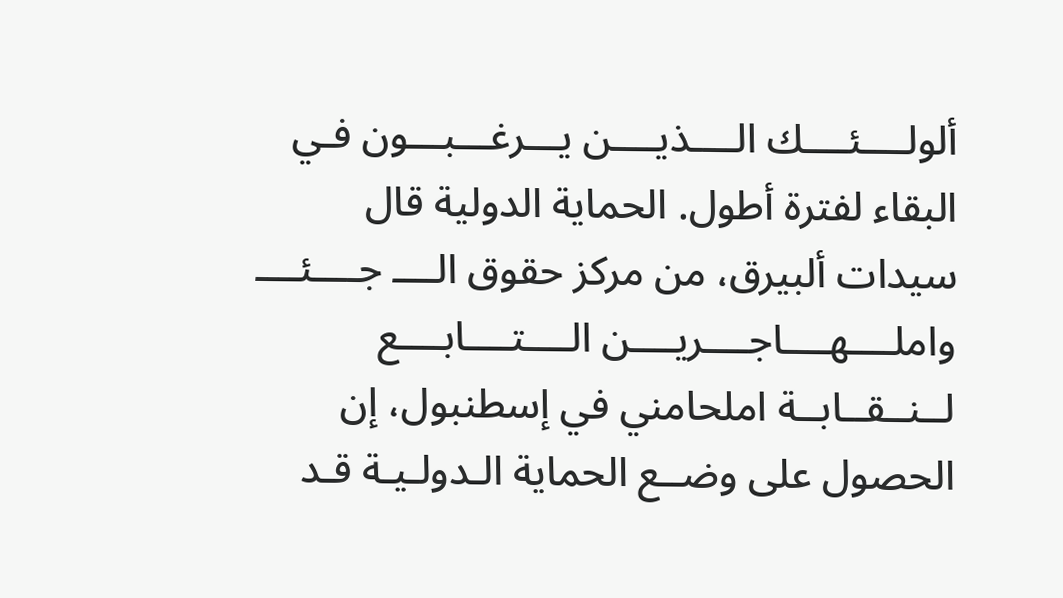ألولــــئــــك الــــذيــــن يـــرغـــبـــون فـي البقاء لفترة أطول. الحماية الدولية قال سيدات ألبيرق، من مركز حقوق الــــ جــــئــــ واملــــهــــاجــــريــــن الــــتــــابــــع لــنــقــابــة املحامني في إسطنبول، إن الحصول على وضــع الحماية الـدولـيـة قـد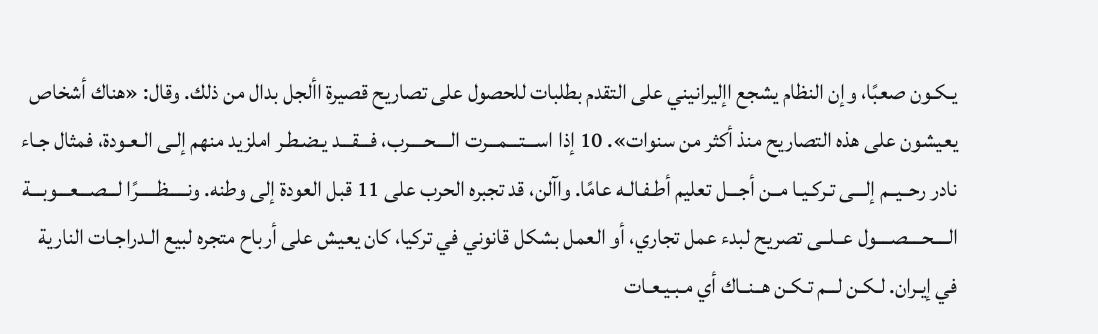يـكـون صعبًا، وإن النظام يشجع اإليرانيني على التقدم بطلبات للحصول على تصاريح قصيرة األجل بدال من ذلك. وقال: «هناك أشخاص يعيشون على هذه التصاريح منذ أكثر من سنوات». 10 إذا اســـتـــمـــرت الــــحــــرب، فـــقـــد يـضـطـر املزيد منهم إلـى الـعـودة، فمثال جـاء نادر رحــيــم إلـــى تـركـيـا مــن أجـــل تعليم أطـفـالـه عامًا. واآلن، قد تجبره الحرب على 11 قبل العودة إلى وطنه. ونـــــظـــــرًا لـــصـــعـــوبـــة الــــحــــصــــول عــلــى تصريح لبدء عمل تجاري، أو العمل بشكل قانوني في تركيا، كان يعيش على أرباح متجره لبيع الـدراجـات النارية في إيـران. لـكـن لـــم تـكـن هــنــاك أي مـبـيـعـات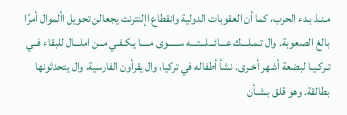مـنـذ بـدء الحرب، كما أن العقوبات الدولية وانقطاع اإلنترنت يجعالن تحويل األموال أمرًا بالغ الصعوبة. وال تـمـلـــك عـــائـــلـــتـــه ســـــوى مــــا يـكـفـي مــن املـــال للبقاء فــي تـركـيـا لبضعة أشهر أخـرى. نشأ أطفاله في تركيا، وال يقرأون الفارسية، وال يتحدثونها بطالقة. وهو قلق بـشـأن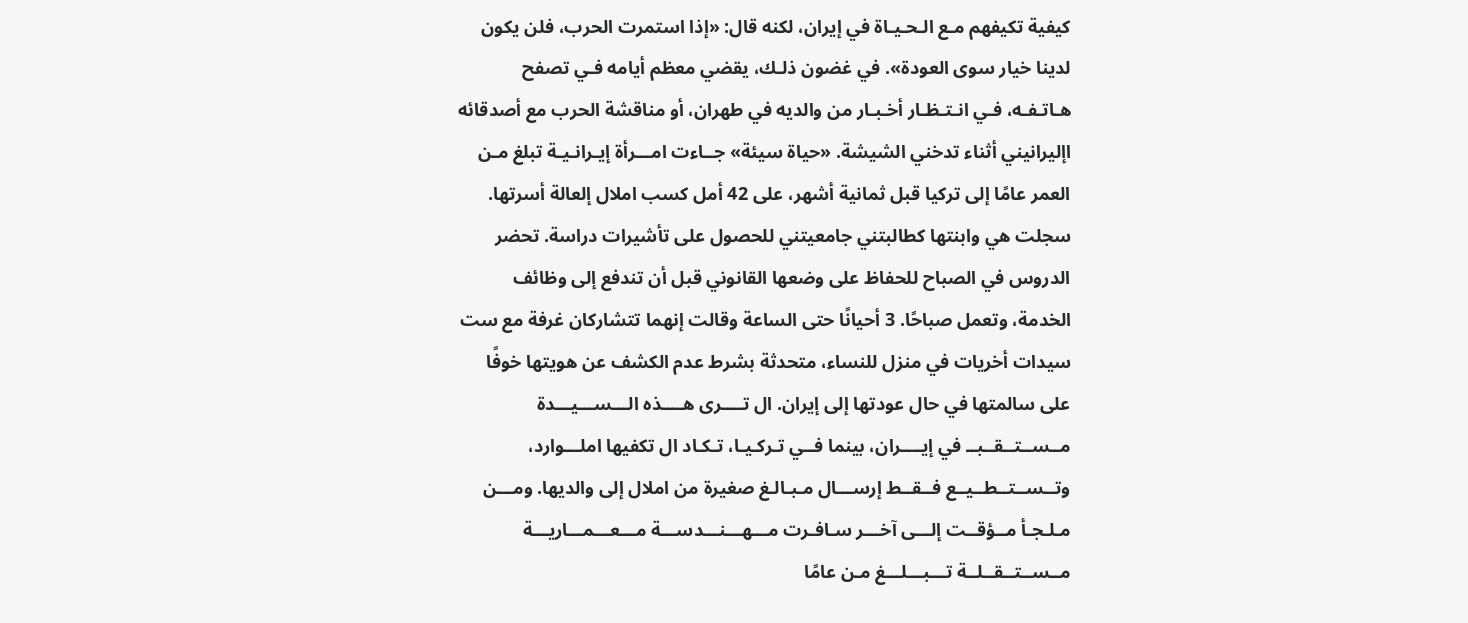كيفية تكيفهم مـع الـحـيـاة في إيران، لكنه قال: «إذا استمرت الحرب، فلن يكون لدينا خيار سوى العودة». في غضون ذلـك، يقضي معظم أيامه فـي تصفح هـاتـفـه، فـي انـتـظـار أخـبـار من والديه في طهران، أو مناقشة الحرب مع أصدقائه اإليرانيني أثناء تدخني الشيشة. «حياة سيئة» جــاءت امـــرأة إيـرانـيـة تبلغ مـن العمر عامًا إلى تركيا قبل ثمانية أشهر، على 42 أمل كسب املال إلعالة أسرتها. سجلت هي وابنتها كطالبتني جامعيتني للحصول على تأشيرات دراسة. تحضر الدروس في الصباح للحفاظ على وضعها القانوني قبل أن تندفع إلى وظائف الخدمة، وتعمل صباحًا. 3 أحيانًا حتى الساعة وقالت إنهما تتشاركان غرفة مع ست سيدات أخريات في منزل للنساء، متحدثة بشرط عدم الكشف عن هويتها خوفًا على سالمتها في حال عودتها إلى إيران. ال تــــرى هــــذه الـــســـيـــدة مــســتــقــبــ في إيــــران، بينما فــي تـركـيـا، تـكـاد ال تكفيها املـــوارد، وتــســتــطــيــع فــقــط إرســـال مـبـالـغ صغيرة من املال إلى والديها. ومـــن مـلـجـأ مــؤقــت إلـــى آخـــر سـافـرت مـــهـــنـــدســـة مـــعـــمـــاريـــة مــســتــقــلــة تـــبـــلـــغ مـن عامًا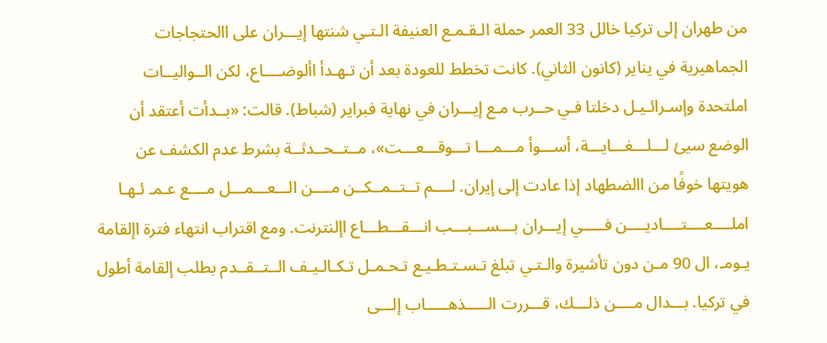من طهران إلى تركيا خالل 33 العمر حملة الـقـمـع العنيفة الـتـي شنتها إيـــران على االحتجاجات الجماهيرية في يناير (كانون الثاني). كانت تخطط للعودة بعد أن تـهـدأ األوضــــاع، لكن الــواليــات املتحدة وإسـرائـيـل دخلتا فـي حــرب مـع إيـــران في نهاية فبراير (شباط). قالت: «بــدأت أعتقد أن الوضع سيئ لـــلـــغـــايـــة، أســـوأ مـــمـــا تـــوقـــعـــت»، مــتــحــدثــة بشرط عدم الكشف عن هويتها خوفًا من االضطهاد إذا عادت إلى إيران. لــــم تــتــمــكــن مــــن الـــعـــمـــل مــــع عـمـ ئـهـا املــــعــــتــــاديــــن فـــــي إيـــران بـــســـبـــب انـــقـــطـــاع اإلنترنت. ومع اقتراب انتهاء فترة اإلقامة يـومـ، ال 90 مـن دون تأشيرة والـتـي تبلغ تـسـتـطـيـع تـحـمـل تـكـالـيـف الــتــقــدم بطلب إلقامة أطول في تركيا. بـــدال مــــن ذلـــك، قـــررت الـــــذهـــــاب إلـــى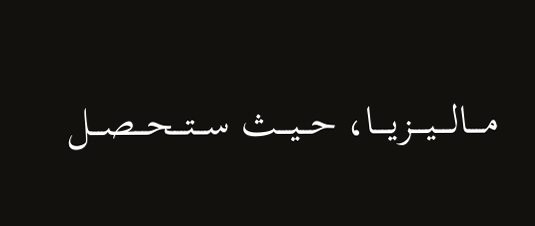مــــالــــيــــزيــــا، حـــيـــث ســـتـــحـــصـــل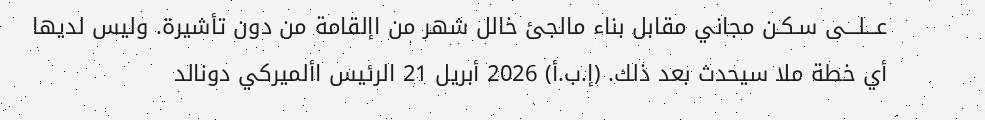عـــلـــى سـكـن مجاني مقابل بناء مالجئ خالل شهر من اإلقامة من دون تأشيرة. وليس لديها أي خطة ملا سيحدث بعد ذلك. (إ.ب.أ) 2026 أبريل 21 الرئيس األميركي دونالد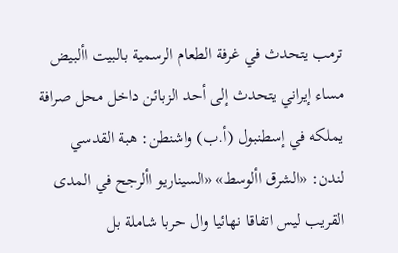ترمب يتحدث في غرفة الطعام الرسمية بالبيت األبيض مساء إيراني يتحدث إلى أحد الزبائن داخل محل صرافة يملكه في إسطنبول (أ.ب) واشنطن: هبة القدسي لندن: «الشرق األوسط» «السيناريو األرجح في المدى القريب ليس اتفاقا نهائيا وال حربا شاملة بل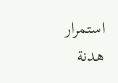استمرار هدنة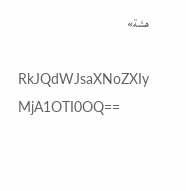هشة»

RkJQdWJsaXNoZXIy MjA1OTI0OQ==